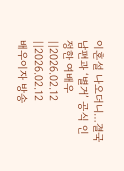이혼설 나오더니…결국 남편과 ‘별거’ 공식 인정한 여배우
||2026.02.12
||2026.02.12
배우이자 방송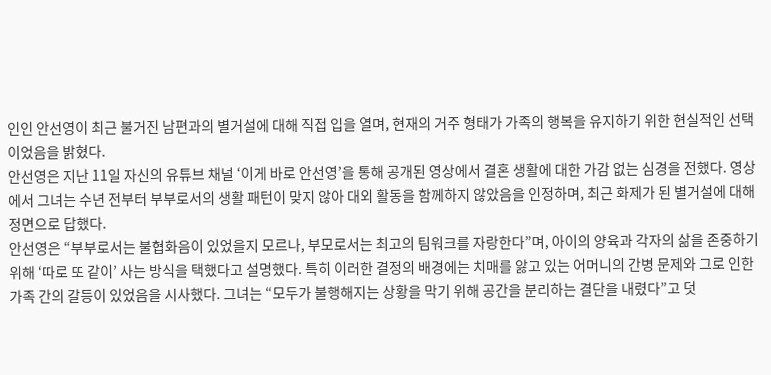인인 안선영이 최근 불거진 남편과의 별거설에 대해 직접 입을 열며, 현재의 거주 형태가 가족의 행복을 유지하기 위한 현실적인 선택이었음을 밝혔다.
안선영은 지난 11일 자신의 유튜브 채널 ‘이게 바로 안선영’을 통해 공개된 영상에서 결혼 생활에 대한 가감 없는 심경을 전했다. 영상에서 그녀는 수년 전부터 부부로서의 생활 패턴이 맞지 않아 대외 활동을 함께하지 않았음을 인정하며, 최근 화제가 된 별거설에 대해 정면으로 답했다.
안선영은 “부부로서는 불협화음이 있었을지 모르나, 부모로서는 최고의 팀워크를 자랑한다”며, 아이의 양육과 각자의 삶을 존중하기 위해 ‘따로 또 같이’ 사는 방식을 택했다고 설명했다. 특히 이러한 결정의 배경에는 치매를 앓고 있는 어머니의 간병 문제와 그로 인한 가족 간의 갈등이 있었음을 시사했다. 그녀는 “모두가 불행해지는 상황을 막기 위해 공간을 분리하는 결단을 내렸다”고 덧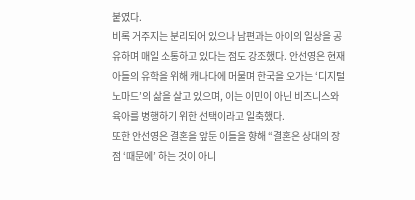붙였다.
비록 거주지는 분리되어 있으나 남편과는 아이의 일상을 공유하며 매일 소통하고 있다는 점도 강조했다. 안선영은 현재 아들의 유학을 위해 캐나다에 머물며 한국을 오가는 ‘디지털 노마드’의 삶을 살고 있으며, 이는 이민이 아닌 비즈니스와 육아를 병행하기 위한 선택이라고 일축했다.
또한 안선영은 결혼을 앞둔 이들을 향해 “결혼은 상대의 장점 ‘때문에’ 하는 것이 아니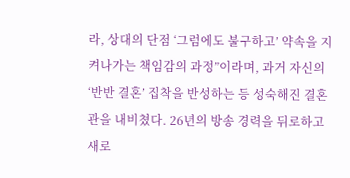라, 상대의 단점 ‘그럼에도 불구하고’ 약속을 지켜나가는 책임감의 과정”이라며, 과거 자신의 ‘반반 결혼’ 집착을 반성하는 등 성숙해진 결혼관을 내비쳤다. 26년의 방송 경력을 뒤로하고 새로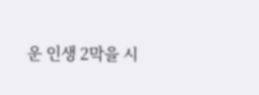운 인생 2막을 시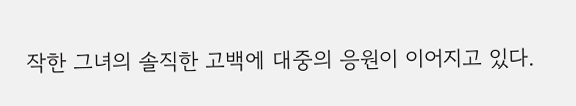작한 그녀의 솔직한 고백에 대중의 응원이 이어지고 있다.